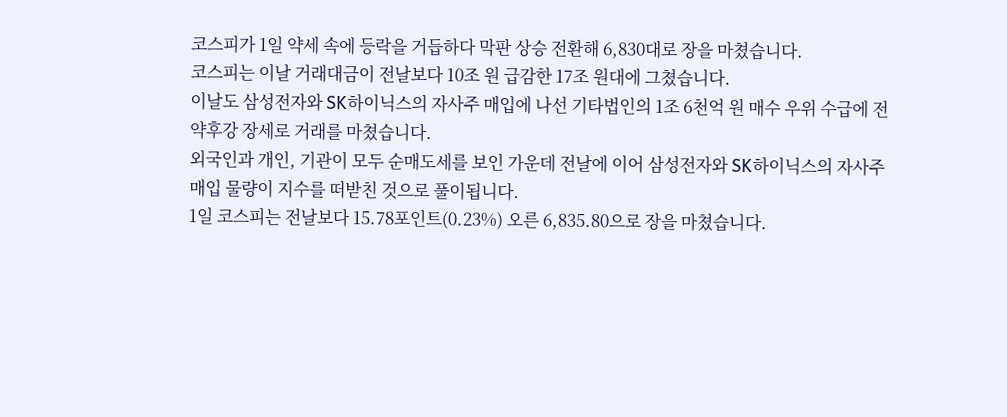코스피가 1일 약세 속에 등락을 거듭하다 막판 상승 전환해 6,830대로 장을 마쳤습니다.
코스피는 이날 거래대금이 전날보다 10조 원 급감한 17조 원대에 그쳤습니다.
이날도 삼성전자와 SK하이닉스의 자사주 매입에 나선 기타법인의 1조 6천억 원 매수 우위 수급에 전약후강 장세로 거래를 마쳤습니다.
외국인과 개인, 기관이 모두 순매도세를 보인 가운데 전날에 이어 삼성전자와 SK하이닉스의 자사주 매입 물량이 지수를 떠받친 것으로 풀이됩니다.
1일 코스피는 전날보다 15.78포인트(0.23%) 오른 6,835.80으로 장을 마쳤습니다.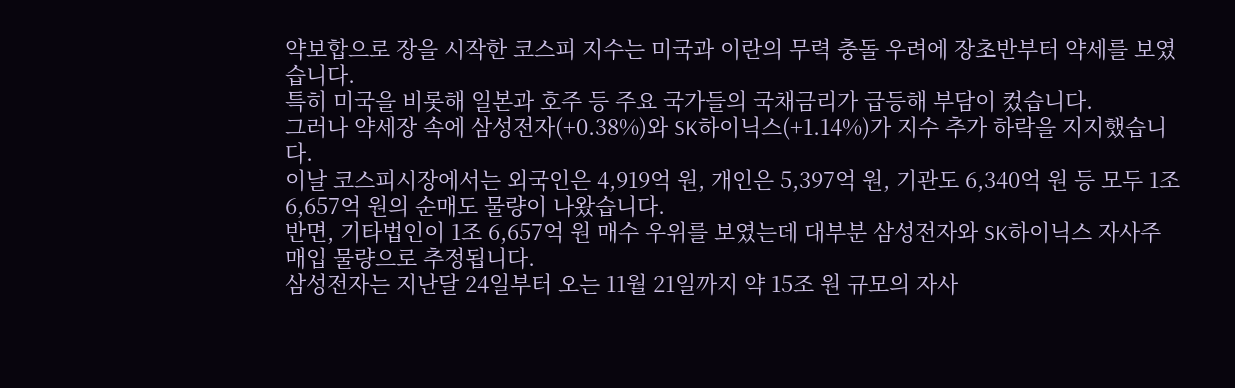약보합으로 장을 시작한 코스피 지수는 미국과 이란의 무력 충돌 우려에 장초반부터 약세를 보였습니다.
특히 미국을 비롯해 일본과 호주 등 주요 국가들의 국채금리가 급등해 부담이 컸습니다.
그러나 약세장 속에 삼성전자(+0.38%)와 SK하이닉스(+1.14%)가 지수 추가 하락을 지지했습니다.
이날 코스피시장에서는 외국인은 4,919억 원, 개인은 5,397억 원, 기관도 6,340억 원 등 모두 1조 6,657억 원의 순매도 물량이 나왔습니다.
반면, 기타법인이 1조 6,657억 원 매수 우위를 보였는데 대부분 삼성전자와 SK하이닉스 자사주 매입 물량으로 추정됩니다.
삼성전자는 지난달 24일부터 오는 11월 21일까지 약 15조 원 규모의 자사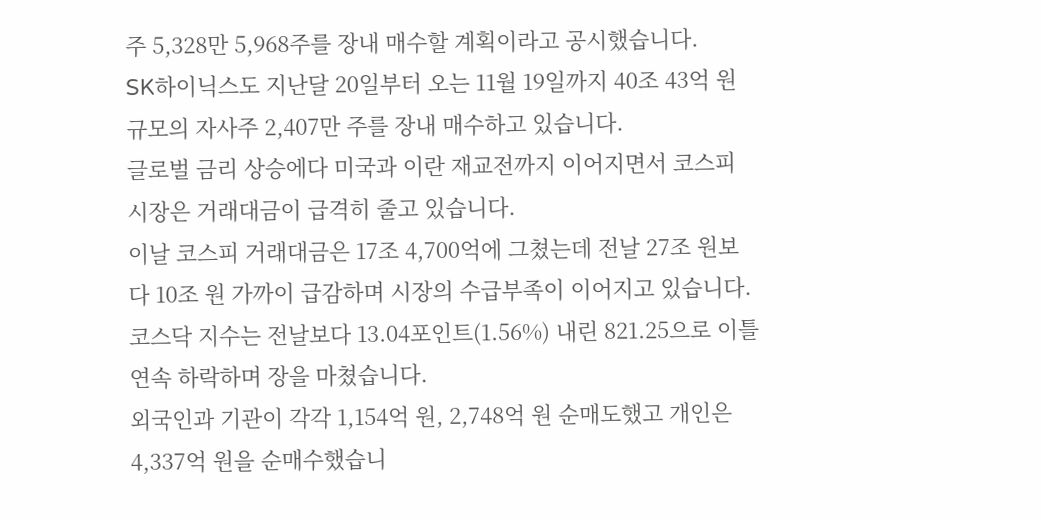주 5,328만 5,968주를 장내 매수할 계획이라고 공시했습니다.
SK하이닉스도 지난달 20일부터 오는 11월 19일까지 40조 43억 원 규모의 자사주 2,407만 주를 장내 매수하고 있습니다.
글로벌 금리 상승에다 미국과 이란 재교전까지 이어지면서 코스피 시장은 거래대금이 급격히 줄고 있습니다.
이날 코스피 거래대금은 17조 4,700억에 그쳤는데 전날 27조 원보다 10조 원 가까이 급감하며 시장의 수급부족이 이어지고 있습니다.
코스닥 지수는 전날보다 13.04포인트(1.56%) 내린 821.25으로 이틀 연속 하락하며 장을 마쳤습니다.
외국인과 기관이 각각 1,154억 원, 2,748억 원 순매도했고 개인은 4,337억 원을 순매수했습니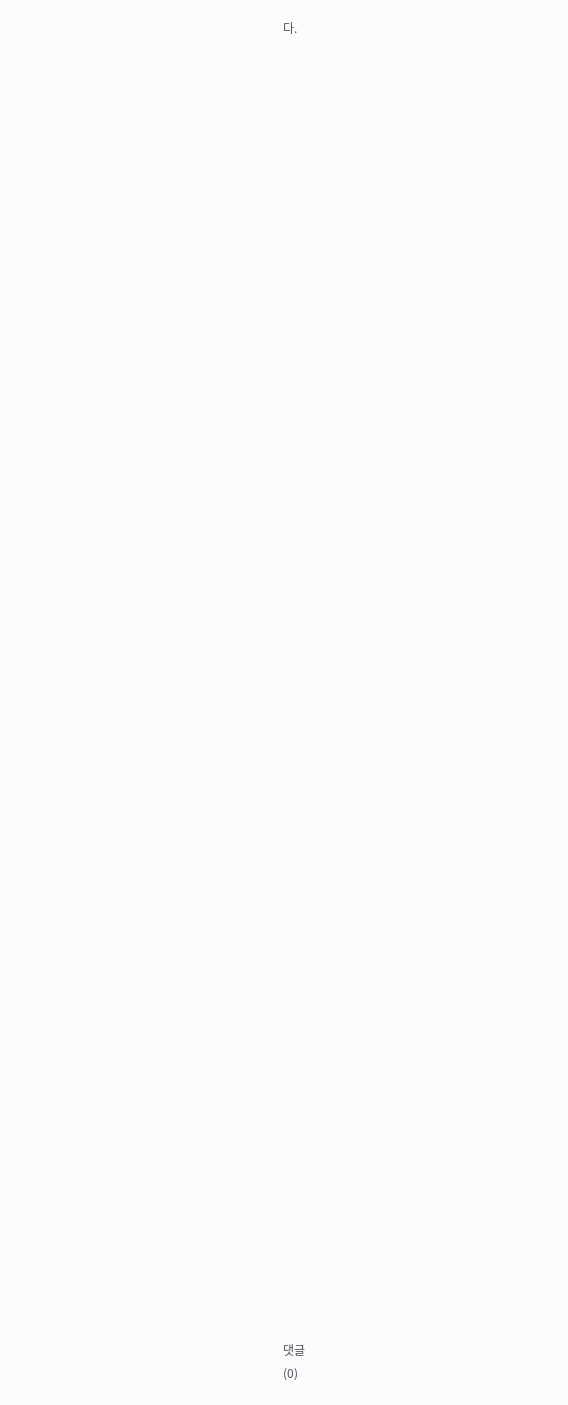다.
























































댓글
(0)